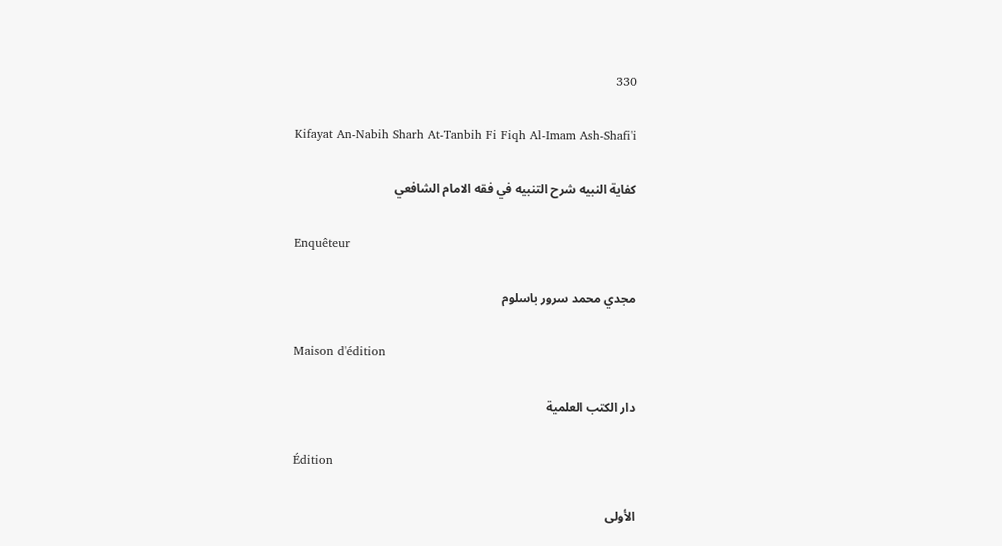330

Kifayat An-Nabih Sharh At-Tanbih Fi Fiqh Al-Imam Ash-Shafi'i

كفاية النبيه شرح التنبيه في فقه الامام الشافعي

Enquêteur

مجدي محمد سرور باسلوم

Maison d'édition

دار الكتب العلمية

Édition

الأولى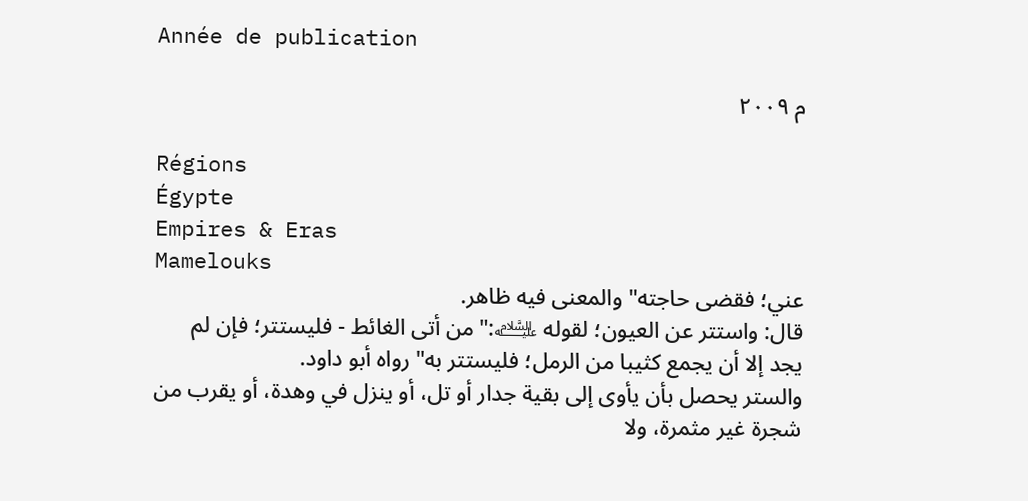Année de publication

م ٢٠٠٩

Régions
Égypte
Empires & Eras
Mamelouks
عني؛ فقضى حاجته" والمعنى فيه ظاهر.
قال: واستتر عن العيون؛ لقوله ﵇:"من أتى الغائط - فليستتر؛ فإن لم
يجد إلا أن يجمع كثيبا من الرمل؛ فليستتر به" رواه أبو داود.
والستر يحصل بأن يأوى إلى بقية جدار أو تل، أو ينزل في وهدة، أو يقرب من
شجرة غير مثمرة، ولا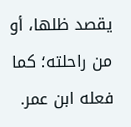يقصد ظلها، أو من راحلته؛ كما فعله ابن عمر.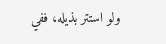ولو استتر بذيله، ففي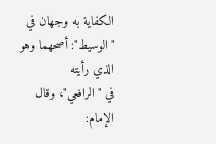الكفاية به وجهان في "الوسيط": أصحهما وهو الذي رأيته
في "الرافعي"، وقال الإمام: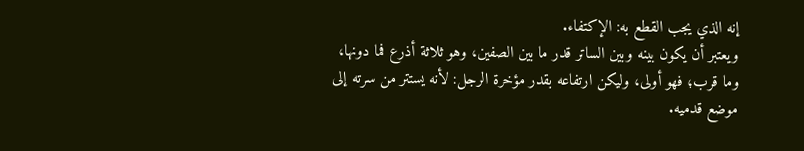إنه الذي يجب القطع به: الإكتفاء.
ويعتبر أن يكون بينه وبين الساتر قدر ما بين الصفين، وهو ثلاثة أذرع فما دونها،
وما قرب؛ فهو أولى، وليكن ارتفاعه بقدر مؤخرة الرجل: لأنه يستتر من سرته إلى
موضع قدميه.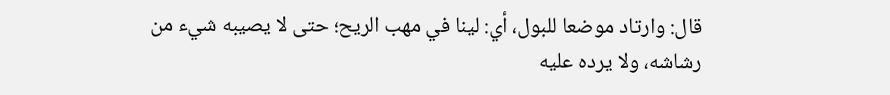قال: وارتاد موضعا للبول، أي: لينا في مهب الريح؛ حتى لا يصيبه شيء من
رشاشه، ولا يرده عليه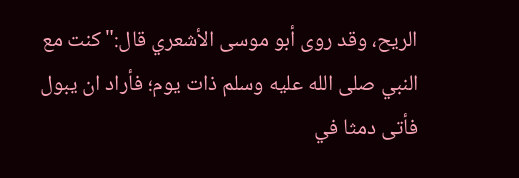الريح، وقد روى أبو موسى الأشعري قال:"كنت مع النبي صلى الله عليه وسلم ذات يوم؛ فأراد ان يبول فأتى دمثا في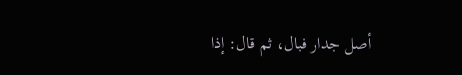أصل جدار فبال، ثم قال: إذا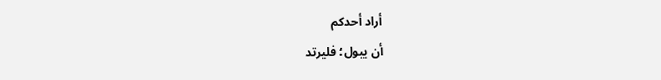أراد أحدكم
أن يبول؛ فليرتد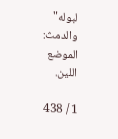لبوله" والدمث: الموضع اللين.

1 / 438